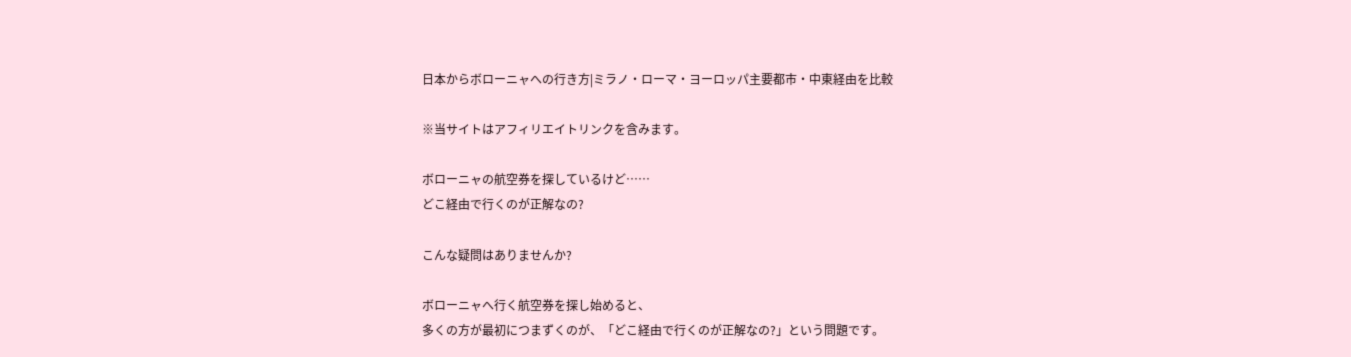日本からボローニャへの行き方|ミラノ・ローマ・ヨーロッパ主要都市・中東経由を比較

※当サイトはアフィリエイトリンクを含みます。

ボローニャの航空券を探しているけど……
どこ経由で行くのが正解なの?

こんな疑問はありませんか?

ボローニャへ行く航空券を探し始めると、
多くの方が最初につまずくのが、「どこ経由で行くのが正解なの?」という問題です。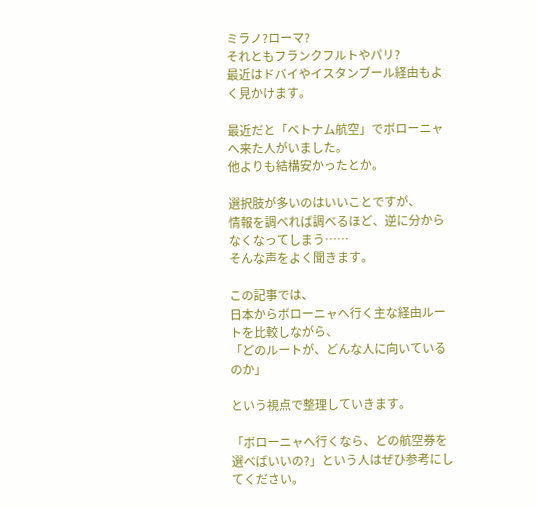ミラノ?ローマ?
それともフランクフルトやパリ?
最近はドバイやイスタンブール経由もよく見かけます。

最近だと「ベトナム航空」でボローニャへ来た人がいました。
他よりも結構安かったとか。

選択肢が多いのはいいことですが、
情報を調べれば調べるほど、逆に分からなくなってしまう……
そんな声をよく聞きます。

この記事では、
日本からボローニャへ行く主な経由ルートを比較しながら、
「どのルートが、どんな人に向いているのか」

という視点で整理していきます。

「ボローニャへ行くなら、どの航空券を選べばいいの?」という人はぜひ参考にしてください。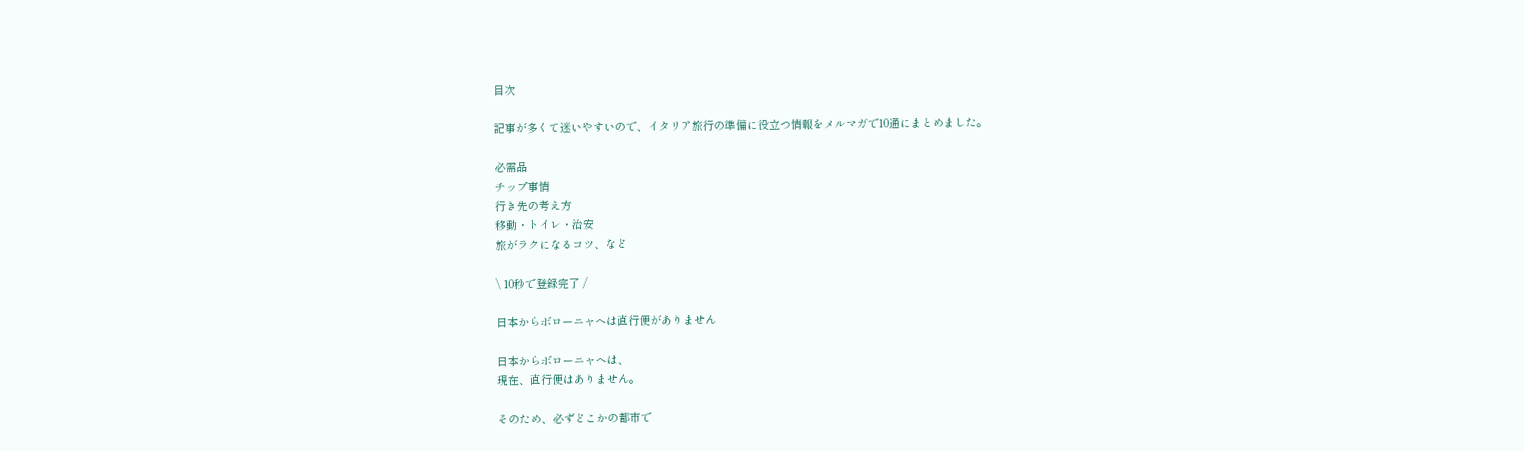目次

記事が多くて迷いやすいので、イタリア旅行の準備に役立つ情報をメルマガで10通にまとめました。

必需品
チップ事情
行き先の考え方
移動・トイレ・治安
旅がラクになるコツ、など

\ 10秒で登録完了 /

日本からボローニャへは直行便がありません

日本からボローニャへは、
現在、直行便はありません。

そのため、必ずどこかの都市で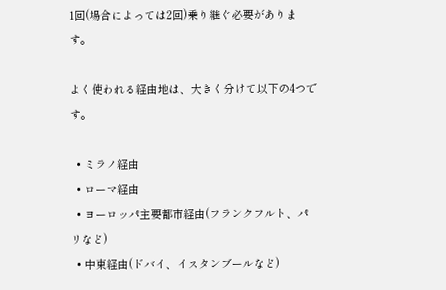1回(場合によっては2回)乗り継ぐ必要があります。

よく使われる経由地は、大きく分けて以下の4つです。

  • ミラノ経由
  • ローマ経由
  • ヨーロッパ主要都市経由(フランクフルト、パリなど)
  • 中東経由(ドバイ、イスタンブールなど)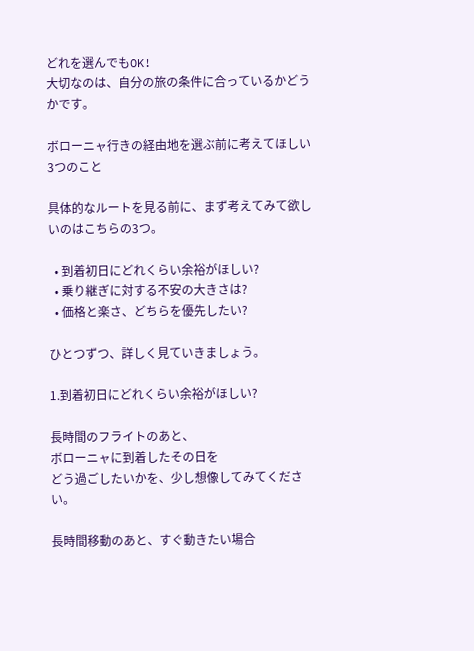どれを選んでもOK!
大切なのは、自分の旅の条件に合っているかどうかです。

ボローニャ行きの経由地を選ぶ前に考えてほしい3つのこと

具体的なルートを見る前に、まず考えてみて欲しいのはこちらの3つ。

  • 到着初日にどれくらい余裕がほしい?
  • 乗り継ぎに対する不安の大きさは?
  • 価格と楽さ、どちらを優先したい?

ひとつずつ、詳しく見ていきましょう。

1.到着初日にどれくらい余裕がほしい?

長時間のフライトのあと、
ボローニャに到着したその日を
どう過ごしたいかを、少し想像してみてください。

長時間移動のあと、すぐ動きたい場合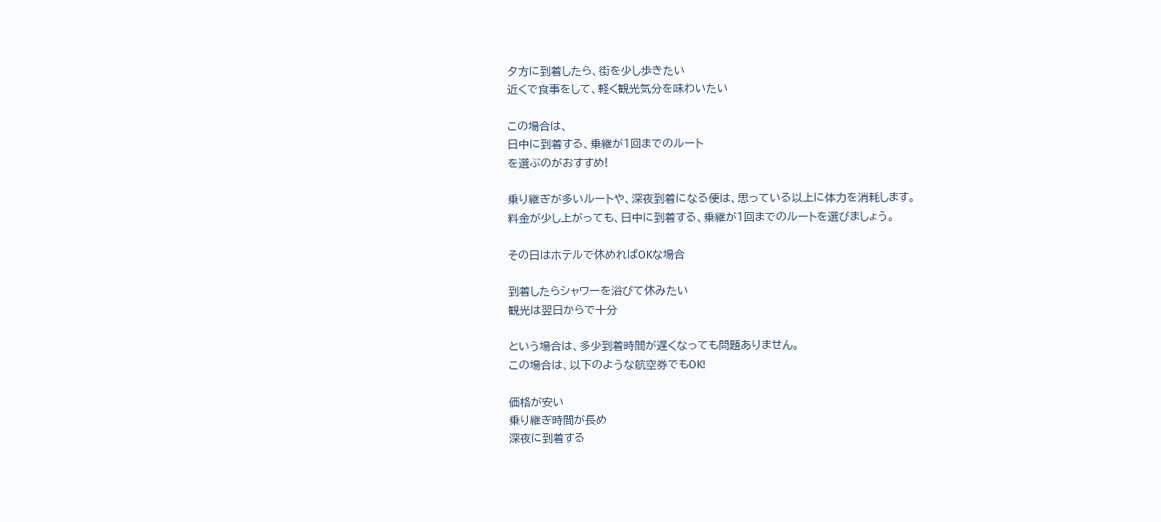夕方に到着したら、街を少し歩きたい
近くで食事をして、軽く観光気分を味わいたい

この場合は、
日中に到着する、乗継が1回までのルート
を選ぶのがおすすめ!

乗り継ぎが多いルートや、深夜到着になる便は、思っている以上に体力を消耗します。
料金が少し上がっても、日中に到着する、乗継が1回までのルートを選びましょう。

その日はホテルで休めればOKな場合

到着したらシャワーを浴びて休みたい
観光は翌日からで十分

という場合は、多少到着時間が遅くなっても問題ありません。
この場合は、以下のような航空券でもOK!

価格が安い
乗り継ぎ時間が長め
深夜に到着する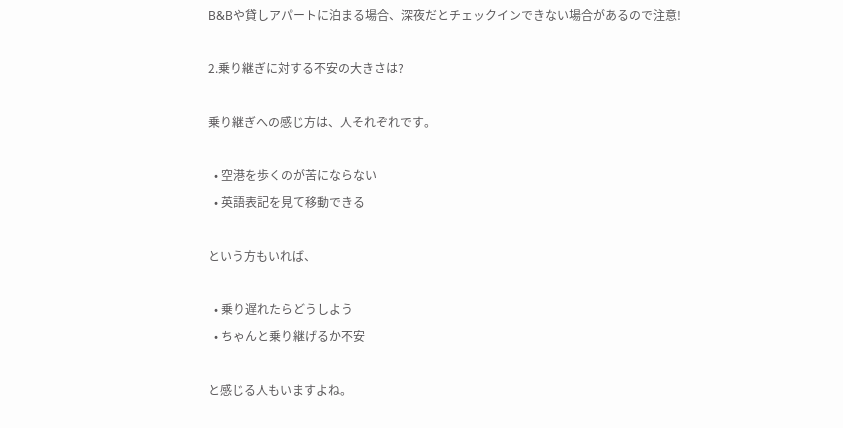B&Bや貸しアパートに泊まる場合、深夜だとチェックインできない場合があるので注意!

2.乗り継ぎに対する不安の大きさは?

乗り継ぎへの感じ方は、人それぞれです。

  • 空港を歩くのが苦にならない
  • 英語表記を見て移動できる

という方もいれば、

  • 乗り遅れたらどうしよう
  • ちゃんと乗り継げるか不安

と感じる人もいますよね。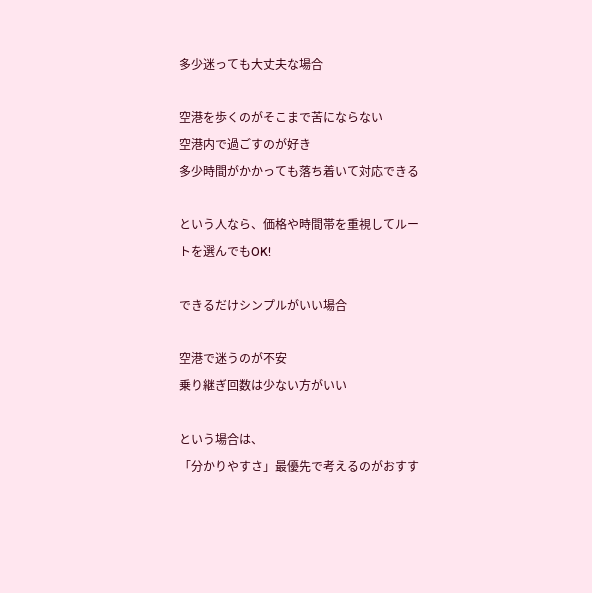多少迷っても大丈夫な場合

空港を歩くのがそこまで苦にならない
空港内で過ごすのが好き
多少時間がかかっても落ち着いて対応できる

という人なら、価格や時間帯を重視してルートを選んでもOK!

できるだけシンプルがいい場合

空港で迷うのが不安
乗り継ぎ回数は少ない方がいい

という場合は、
「分かりやすさ」最優先で考えるのがおすす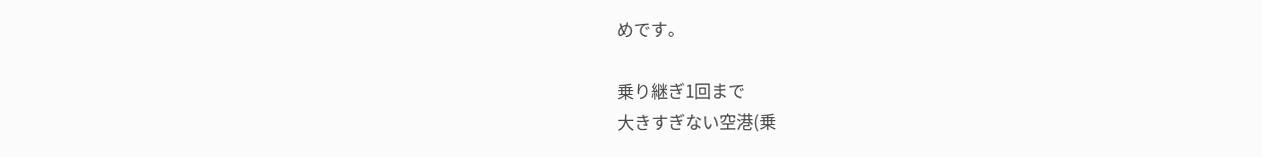めです。

乗り継ぎ1回まで
大きすぎない空港(乗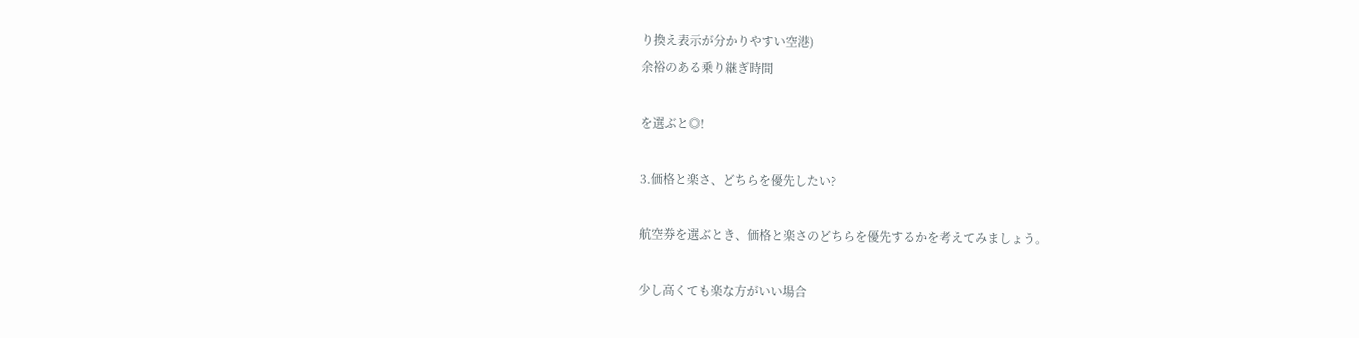り換え表示が分かりやすい空港)
余裕のある乗り継ぎ時間

を選ぶと◎!

3.価格と楽さ、どちらを優先したい?

航空券を選ぶとき、価格と楽さのどちらを優先するかを考えてみましょう。

少し高くても楽な方がいい場合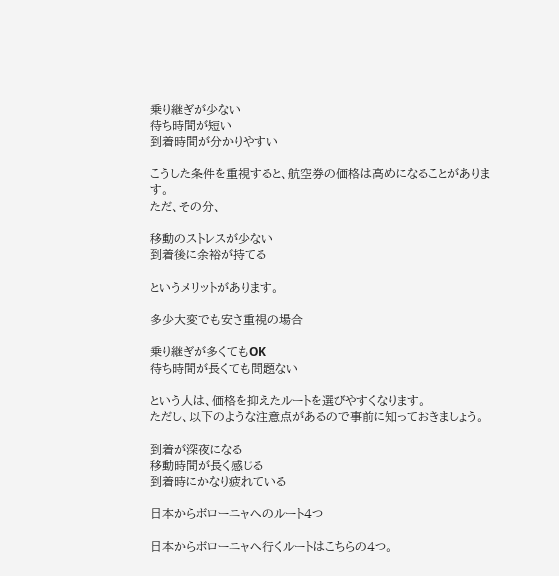乗り継ぎが少ない
待ち時間が短い
到着時間が分かりやすい

こうした条件を重視すると、航空券の価格は高めになることがあります。
ただ、その分、

移動のストレスが少ない
到着後に余裕が持てる

というメリットがあります。

多少大変でも安さ重視の場合

乗り継ぎが多くてもOK
待ち時間が長くても問題ない

という人は、価格を抑えたルートを選びやすくなります。
ただし、以下のような注意点があるので事前に知っておきましょう。

到着が深夜になる
移動時間が長く感じる
到着時にかなり疲れている

日本からボローニャへのルート4つ

日本からボローニャへ行くルートはこちらの4つ。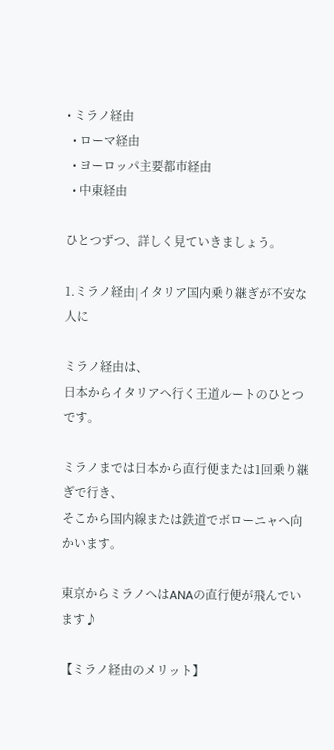• ミラノ経由
  • ローマ経由
  • ヨーロッパ主要都市経由
  • 中東経由

ひとつずつ、詳しく見ていきましょう。

1.ミラノ経由|イタリア国内乗り継ぎが不安な人に

ミラノ経由は、
日本からイタリアへ行く王道ルートのひとつです。

ミラノまでは日本から直行便または1回乗り継ぎで行き、
そこから国内線または鉄道でボローニャへ向かいます。

東京からミラノへはANAの直行便が飛んでいます♪

【ミラノ経由のメリット】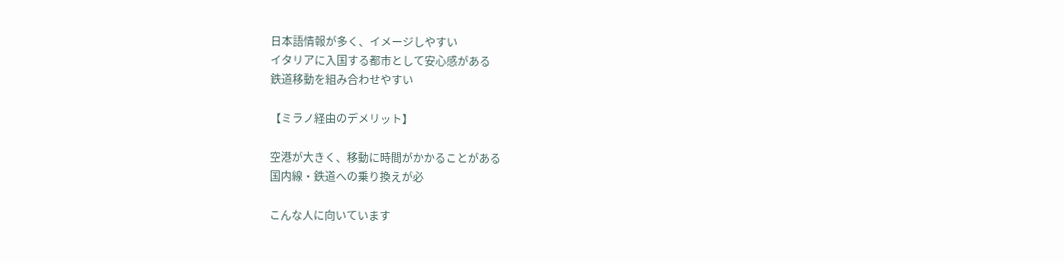日本語情報が多く、イメージしやすい
イタリアに入国する都市として安心感がある
鉄道移動を組み合わせやすい

【ミラノ経由のデメリット】

空港が大きく、移動に時間がかかることがある
国内線・鉄道への乗り換えが必

こんな人に向いています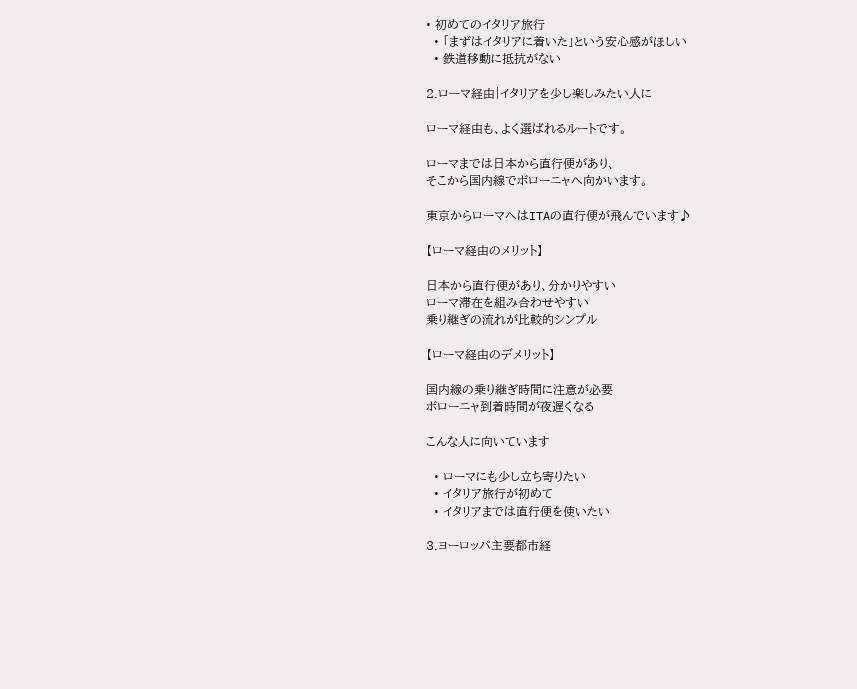• 初めてのイタリア旅行
  • 「まずはイタリアに着いた」という安心感がほしい
  • 鉄道移動に抵抗がない

2.ローマ経由|イタリアを少し楽しみたい人に

ローマ経由も、よく選ばれるルートです。

ローマまでは日本から直行便があり、
そこから国内線でボローニャへ向かいます。

東京からローマへはITAの直行便が飛んでいます♪

【ローマ経由のメリット】

日本から直行便があり、分かりやすい
ローマ滞在を組み合わせやすい
乗り継ぎの流れが比較的シンプル

【ローマ経由のデメリット】

国内線の乗り継ぎ時間に注意が必要
ボローニャ到着時間が夜遅くなる

こんな人に向いています

  • ローマにも少し立ち寄りたい
  • イタリア旅行が初めて
  • イタリアまでは直行便を使いたい

3.ヨーロッパ主要都市経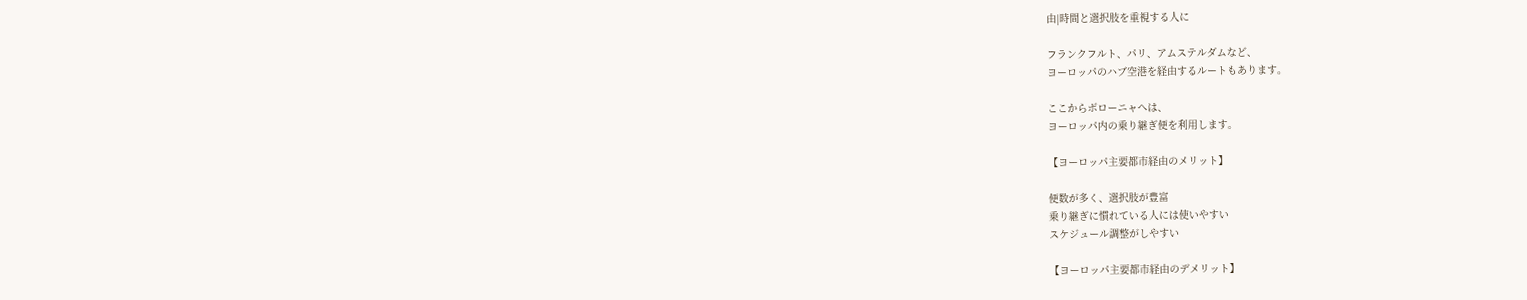由|時間と選択肢を重視する人に

フランクフルト、パリ、アムステルダムなど、
ヨーロッパのハブ空港を経由するルートもあります。

ここからボローニャへは、
ヨーロッパ内の乗り継ぎ便を利用します。

【ヨーロッパ主要都市経由のメリット】

便数が多く、選択肢が豊富
乗り継ぎに慣れている人には使いやすい
スケジュール調整がしやすい

【ヨーロッパ主要都市経由のデメリット】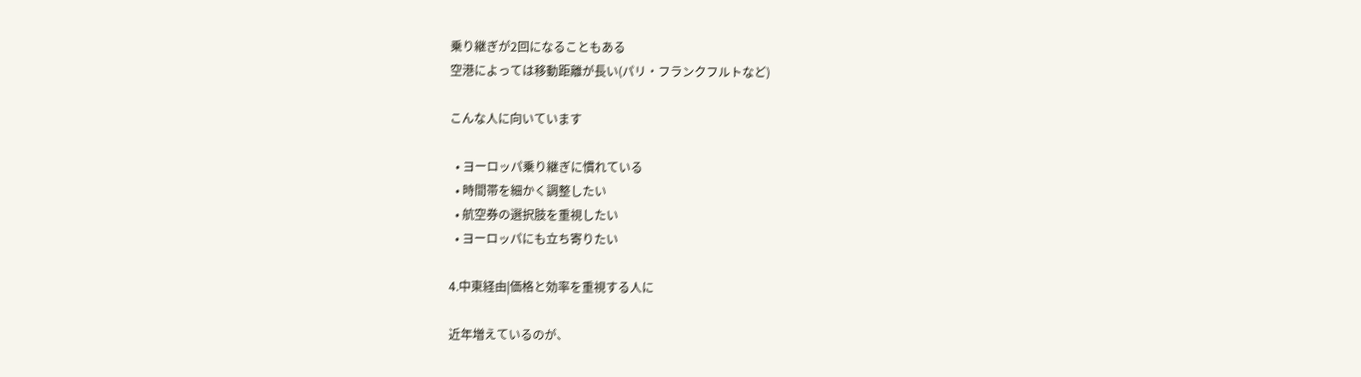乗り継ぎが2回になることもある
空港によっては移動距離が長い(パリ・フランクフルトなど)

こんな人に向いています

  • ヨーロッパ乗り継ぎに慣れている
  • 時間帯を細かく調整したい
  • 航空券の選択肢を重視したい
  • ヨーロッパにも立ち寄りたい

4.中東経由|価格と効率を重視する人に

近年増えているのが、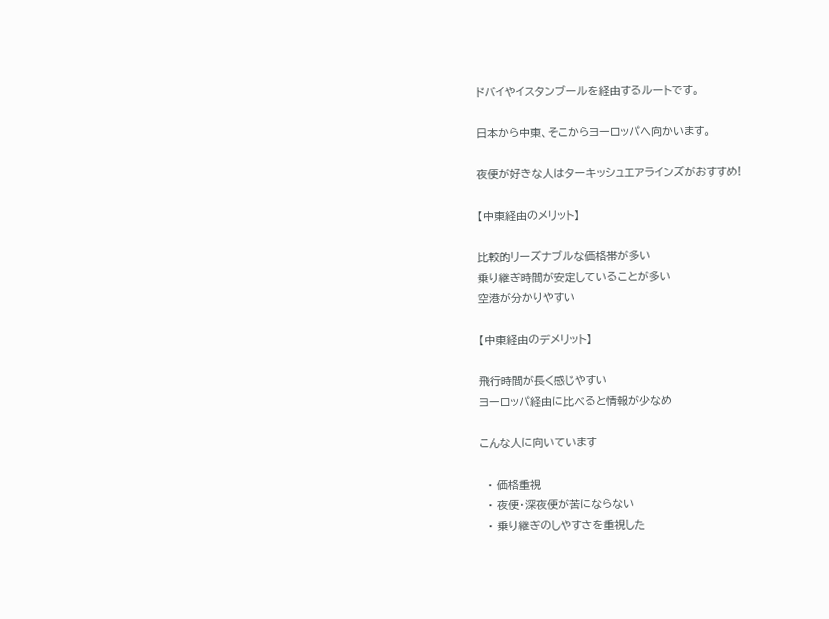ドバイやイスタンブールを経由するルートです。

日本から中東、そこからヨーロッパへ向かいます。

夜便が好きな人はターキッシュエアラインズがおすすめ!

【中東経由のメリット】

比較的リーズナブルな価格帯が多い
乗り継ぎ時間が安定していることが多い
空港が分かりやすい

【中東経由のデメリット】

飛行時間が長く感じやすい
ヨーロッパ経由に比べると情報が少なめ

こんな人に向いています

  • 価格重視
  • 夜便・深夜便が苦にならない
  • 乗り継ぎのしやすさを重視した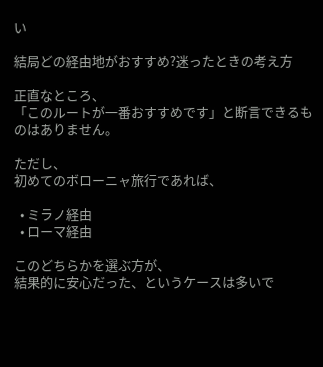い

結局どの経由地がおすすめ?迷ったときの考え方

正直なところ、
「このルートが一番おすすめです」と断言できるものはありません。

ただし、
初めてのボローニャ旅行であれば、

  • ミラノ経由
  • ローマ経由

このどちらかを選ぶ方が、
結果的に安心だった、というケースは多いで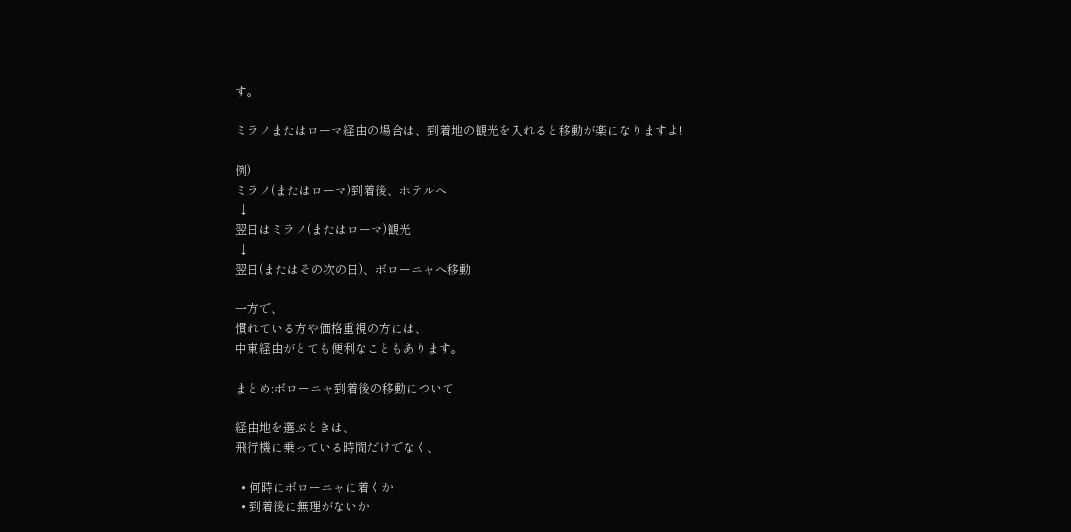す。

ミラノまたはローマ経由の場合は、到着地の観光を入れると移動が楽になりますよ!

例)
ミラノ(またはローマ)到着後、ホテルへ
 ↓
翌日はミラノ(またはローマ)観光
 ↓
翌日(またはその次の日)、ボローニャへ移動

一方で、
慣れている方や価格重視の方には、
中東経由がとても便利なこともあります。

まとめ:ボローニャ到着後の移動について

経由地を選ぶときは、
飛行機に乗っている時間だけでなく、

  • 何時にボローニャに着くか
  • 到着後に無理がないか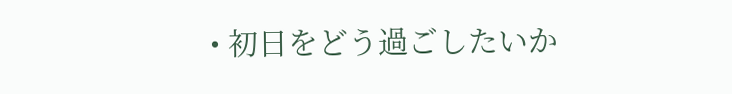• 初日をどう過ごしたいか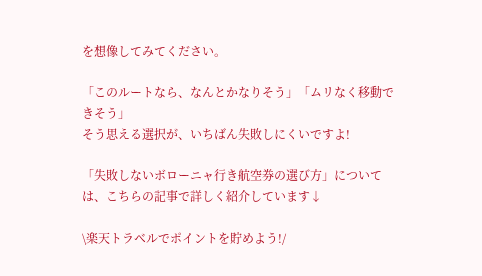を想像してみてください。

「このルートなら、なんとかなりそう」「ムリなく移動できそう」
そう思える選択が、いちばん失敗しにくいですよ!

「失敗しないボローニャ行き航空券の選び方」については、こちらの記事で詳しく紹介しています↓

\楽天トラベルでポイントを貯めよう!/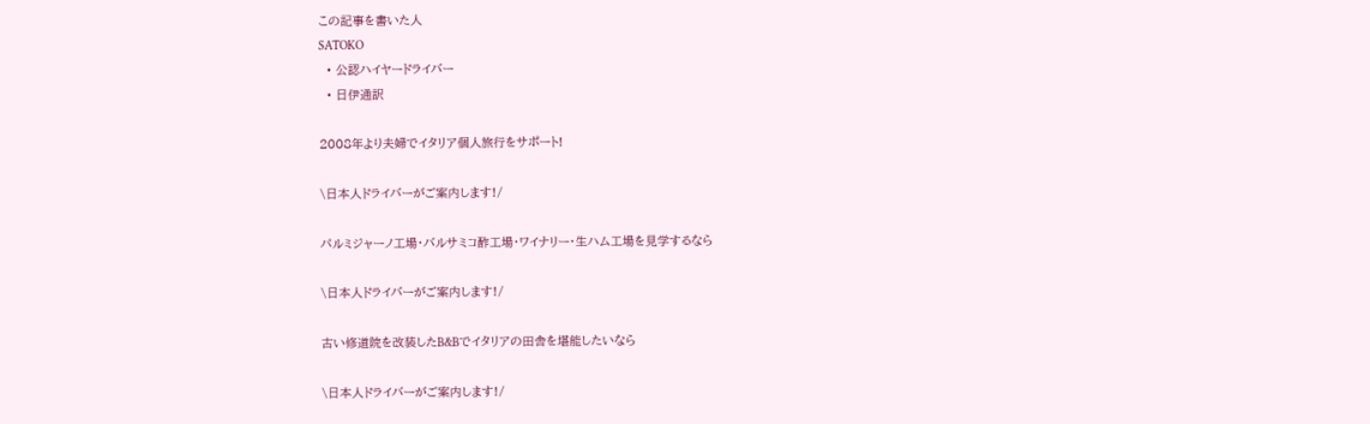この記事を書いた人
SATOKO
  • 公認ハイヤードライバー
  • 日伊通訳

2008年より夫婦でイタリア個人旅行をサポート!

\日本人ドライバーがご案内します!/

パルミジャーノ工場・バルサミコ酢工場・ワイナリー・生ハム工場を見学するなら

\日本人ドライバーがご案内します!/

古い修道院を改装したB&Bでイタリアの田舎を堪能したいなら

\日本人ドライバーがご案内します!/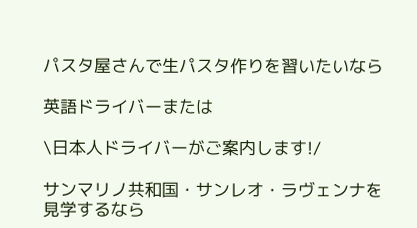パスタ屋さんで生パスタ作りを習いたいなら

英語ドライバーまたは

\日本人ドライバーがご案内します!/

サンマリノ共和国・サンレオ・ラヴェンナを見学するなら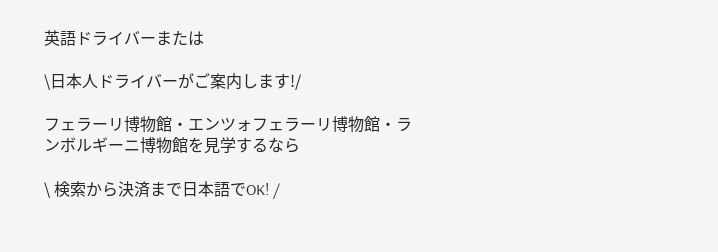英語ドライバーまたは

\日本人ドライバーがご案内します!/

フェラーリ博物館・エンツォフェラーリ博物館・ランボルギーニ博物館を見学するなら

\ 検索から決済まで日本語でOK! /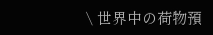\ 世界中の荷物預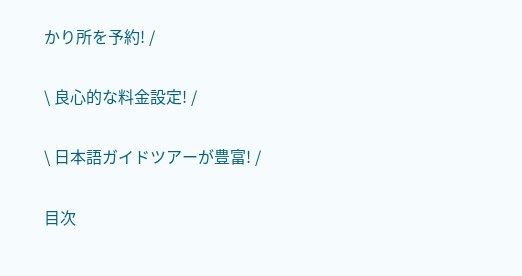かり所を予約! /

\ 良心的な料金設定! /

\ 日本語ガイドツアーが豊富! /

目次